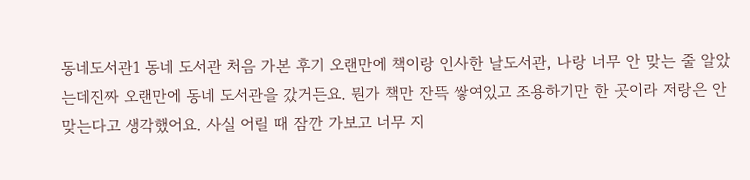동네도서관1 동네 도서관 처음 가본 후기 오랜만에 책이랑 인사한 날도서관, 나랑 너무 안 맞는 줄 알았는데진짜 오랜만에 동네 도서관을 갔거든요. 뭔가 책만 잔뜩 쌓여있고 조용하기만 한 곳이라 저랑은 안 맞는다고 생각했어요. 사실 어릴 때 잠깐 가보고 너무 지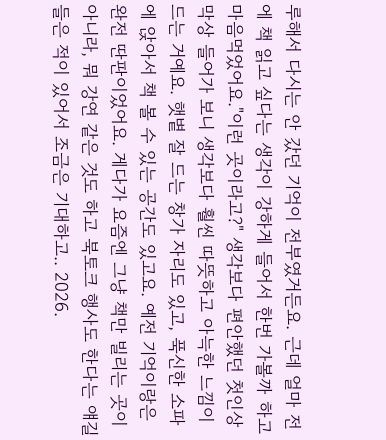루해서 다시는 안 갔던 기억이 전부였거든요. 근데 얼마 전에 책 읽고 싶다는 생각이 강하게 들어서 한번 가볼까 하고 마음먹었어요."이런 곳이라고?" 생각보다 편안했던 첫인상막상 들어가 보니 생각보다 훨씬 따뜻하고 아늑한 느낌이 드는 거예요. 햇볕 잘 드는 창가 자리도 있고, 푹신한 소파에 앉아서 책 볼 수 있는 공간도 있고요. 예전 기억이랑은 완전 딴판이었어요. 게다가 요즘엔 그냥 책만 빌리는 곳이 아니라, 뭐 강연 같은 것도 하고 북토크 행사도 한다는 얘길 들은 적이 있어서 조금은 기대하고.. 2026.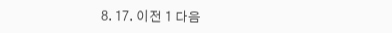8. 17. 이전 1 다음